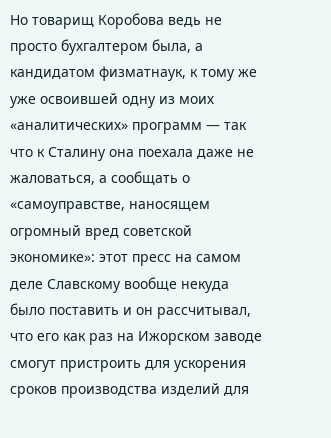Но товарищ Коробова ведь не просто бухгалтером была, а кандидатом физматнаук, к тому же уже освоившей одну из моих «аналитических» программ — так что к Сталину она поехала даже не жаловаться, а сообщать о «самоуправстве, наносящем огромный вред советской экономике»: этот пресс на самом деле Славскому вообще некуда было поставить и он рассчитывал, что его как раз на Ижорском заводе смогут пристроить для ускорения сроков производства изделий для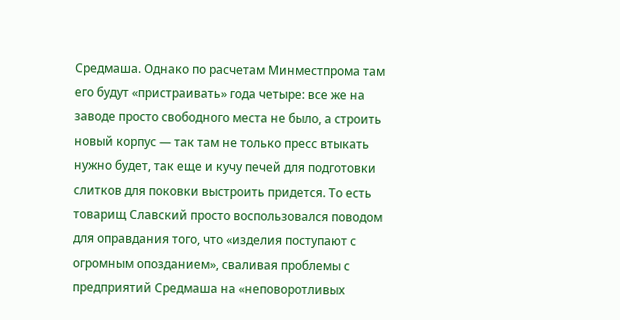Средмаша. Однако по расчетам Минместпрома там его будут «пристраивать» года четыре: все же на заводе просто свободного места не было, а строить новый корпус — так там не только пресс втыкать нужно будет, так еще и кучу печей для подготовки слитков для поковки выстроить придется. То есть товарищ Славский просто воспользовался поводом для оправдания того, что «изделия поступают с огромным опозданием», сваливая проблемы с предприятий Средмаша на «неповоротливых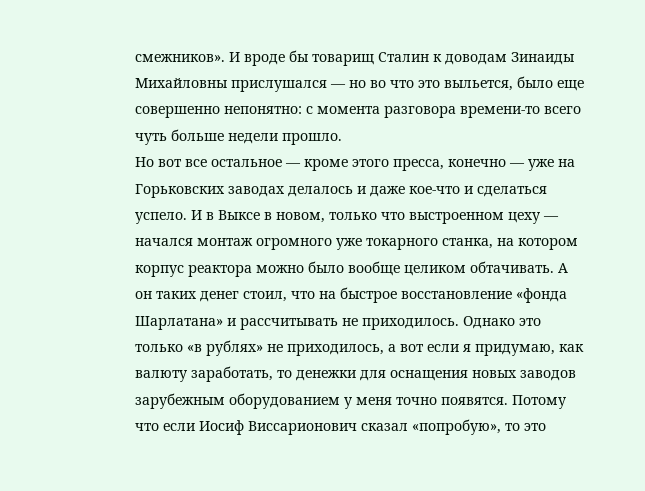смежников». И вроде бы товарищ Сталин к доводам Зинаиды Михайловны прислушался — но во что это выльется, было еще совершенно непонятно: с момента разговора времени-то всего чуть больше недели прошло.
Но вот все остальное — кроме этого пресса, конечно — уже на Горьковских заводах делалось и даже кое-что и сделаться успело. И в Выксе в новом, только что выстроенном цеху — начался монтаж огромного уже токарного станка, на котором корпус реактора можно было вообще целиком обтачивать. А он таких денег стоил, что на быстрое восстановление «фонда Шарлатана» и рассчитывать не приходилось. Однако это только «в рублях» не приходилось, а вот если я придумаю, как валюту заработать, то денежки для оснащения новых заводов зарубежным оборудованием у меня точно появятся. Потому что если Иосиф Виссарионович сказал «попробую», то это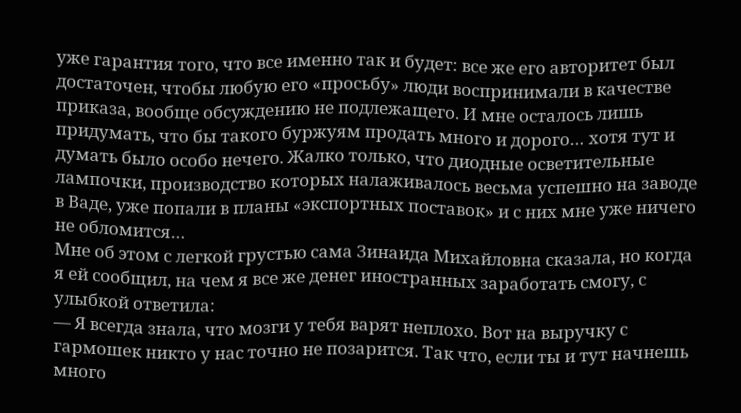уже гарантия того, что все именно так и будет: все же его авторитет был достаточен, чтобы любую его «просьбу» люди воспринимали в качестве приказа, вообще обсуждению не подлежащего. И мне осталось лишь придумать, что бы такого буржуям продать много и дорого… хотя тут и думать было особо нечего. Жалко только, что диодные осветительные лампочки, производство которых налаживалось весьма успешно на заводе в Ваде, уже попали в планы «экспортных поставок» и с них мне уже ничего не обломится…
Мне об этом с легкой грустью сама Зинаида Михайловна сказала, но когда я ей сообщил, на чем я все же денег иностранных заработать смогу, с улыбкой ответила:
— Я всегда знала, что мозги у тебя варят неплохо. Вот на выручку с гармошек никто у нас точно не позарится. Так что, если ты и тут начнешь много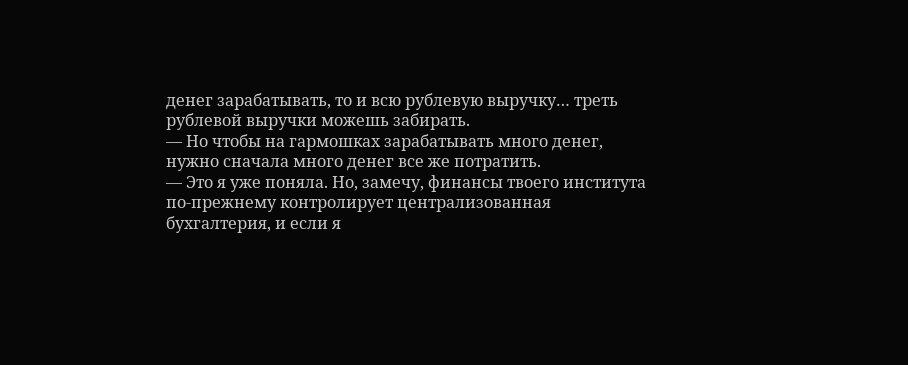денег зарабатывать, то и всю рублевую выручку… треть рублевой выручки можешь забирать.
— Но чтобы на гармошках зарабатывать много денег, нужно сначала много денег все же потратить.
— Это я уже поняла. Но, замечу, финансы твоего института по-прежнему контролирует централизованная бухгалтерия, и если я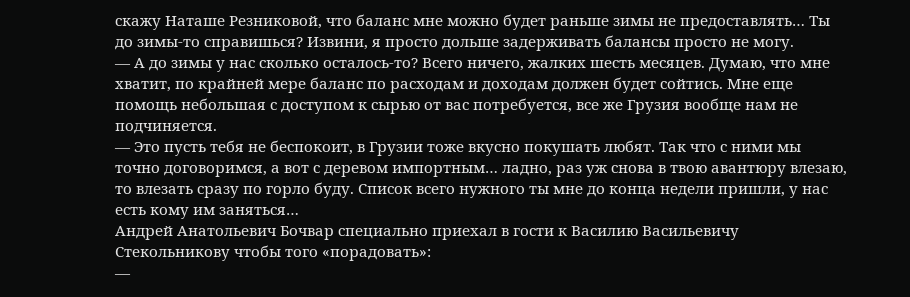скажу Наташе Резниковой, что баланс мне можно будет раньше зимы не предоставлять… Ты до зимы-то справишься? Извини, я просто дольше задерживать балансы просто не могу.
— А до зимы у нас сколько осталось-то? Всего ничего, жалких шесть месяцев. Думаю, что мне хватит, по крайней мере баланс по расходам и доходам должен будет сойтись. Мне еще помощь небольшая с доступом к сырью от вас потребуется, все же Грузия вообще нам не подчиняется.
— Это пусть тебя не беспокоит, в Грузии тоже вкусно покушать любят. Так что с ними мы точно договоримся, а вот с деревом импортным… ладно, раз уж снова в твою авантюру влезаю, то влезать сразу по горло буду. Список всего нужного ты мне до конца недели пришли, у нас есть кому им заняться…
Андрей Анатольевич Бочвар специально приехал в гости к Василию Васильевичу Стекольникову чтобы того «порадовать»:
—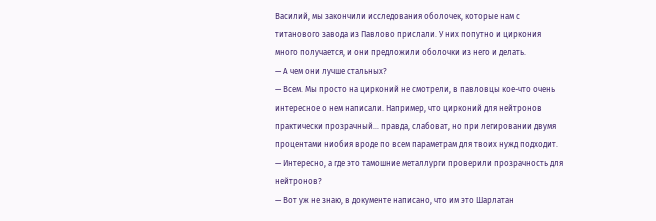Василий, мы закончили исследования оболочек, которые нам с титанового завода из Павлово прислали. У них попутно и циркония много получается, и они предложили оболочки из него и делать.
— А чем они лучше стальных?
— Всем. Мы просто на цирконий не смотрели, в павловцы кое-что очень интересное о нем написали. Например, что цирконий для нейтронов практически прозрачный… правда, слабоват, но при легировании двумя процентами ниобия вроде по всем параметрам для твоих нужд подходит.
— Интересно, а где это тамошние металлурги проверили прозрачность для нейтронов?
— Вот уж не знаю, в документе написано, что им это Шарлатан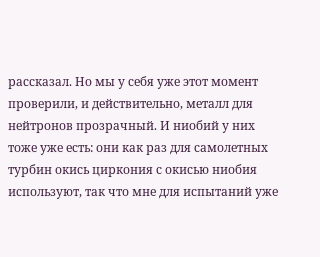рассказал. Но мы у себя уже этот момент проверили, и действительно, металл для нейтронов прозрачный. И ниобий у них тоже уже есть: они как раз для самолетных турбин окись циркония с окисью ниобия используют, так что мне для испытаний уже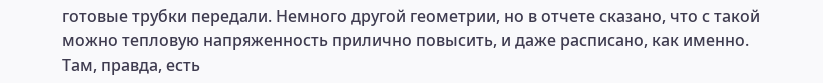готовые трубки передали. Немного другой геометрии, но в отчете сказано, что с такой можно тепловую напряженность прилично повысить, и даже расписано, как именно. Там, правда, есть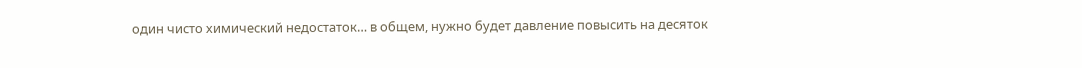один чисто химический недостаток… в общем, нужно будет давление повысить на десяток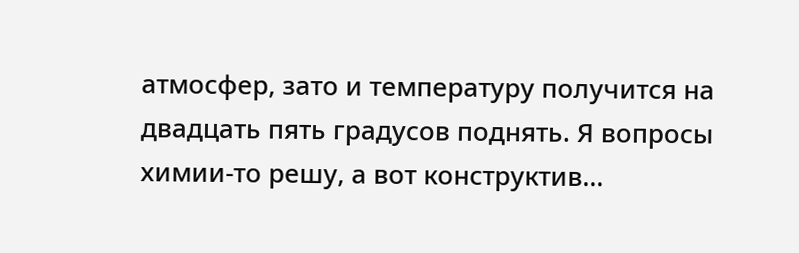атмосфер, зато и температуру получится на двадцать пять градусов поднять. Я вопросы химии-то решу, а вот конструктив…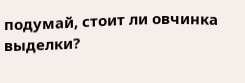подумай, стоит ли овчинка выделки?